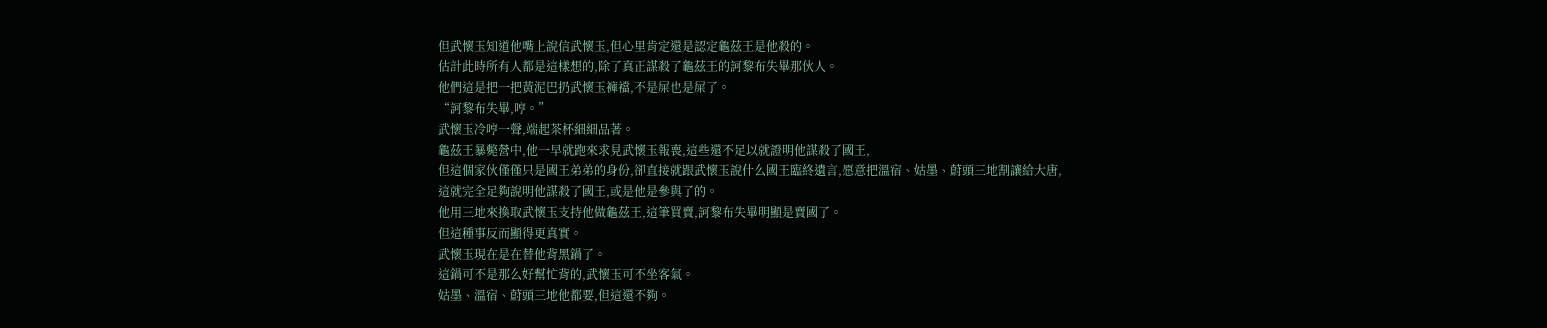但武懷玉知道他嘴上說信武懷玉,但心里肯定還是認定龜茲王是他殺的。
估計此時所有人都是這樣想的,除了真正謀殺了龜茲王的訶黎布失畢那伙人。
他們這是把一把黃泥巴扔武懷玉褲襠,不是屎也是屎了。
“訶黎布失畢,哼。”
武懷玉冷哼一聲,端起茶杯細細品著。
龜茲王暴斃營中,他一早就跑來求見武懷玉報喪,這些還不足以就證明他謀殺了國王,
但這個家伙僅僅只是國王弟弟的身份,卻直接就跟武懷玉說什么國王臨終遺言,愿意把溫宿、姑墨、蔚頭三地割讓給大唐,
這就完全足夠說明他謀殺了國王,或是他是參與了的。
他用三地來換取武懷玉支持他做龜茲王,這筆買賣,訶黎布失畢明顯是賣國了。
但這種事反而顯得更真實。
武懷玉現在是在替他背黑鍋了。
這鍋可不是那么好幫忙背的,武懷玉可不坐客氣。
姑墨、溫宿、蔚頭三地他都要,但這還不夠。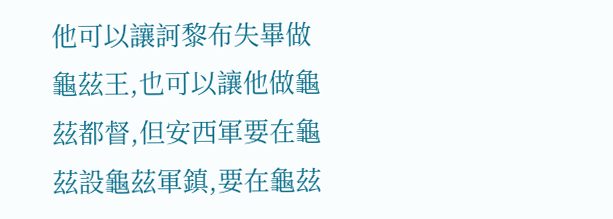他可以讓訶黎布失畢做龜茲王,也可以讓他做龜茲都督,但安西軍要在龜茲設龜茲軍鎮,要在龜茲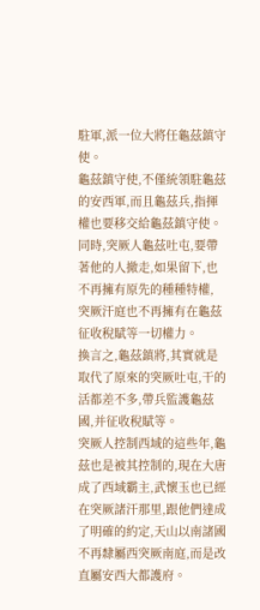駐軍,派一位大將任龜茲鎮守使。
龜茲鎮守使,不僅統領駐龜茲的安西軍,而且龜茲兵,指揮權也要移交給龜茲鎮守使。
同時,突厥人龜茲吐屯,要帶著他的人撤走,如果留下,也不再擁有原先的種種特權,
突厥汗庭也不再擁有在龜茲征收稅賦等一切權力。
換言之,龜茲鎮將,其實就是取代了原來的突厥吐屯,干的活都差不多,帶兵監護龜茲國,并征收稅賦等。
突厥人控制西域的這些年,龜茲也是被其控制的,現在大唐成了西域霸主,武懷玉也已經在突厥諸汗那里,跟他們達成了明確的約定,天山以南諸國不再隸屬西突厥南庭,而是改直屬安西大都護府。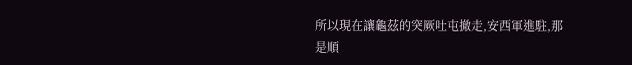所以現在讓龜茲的突厥吐屯撤走,安西軍進駐,那是順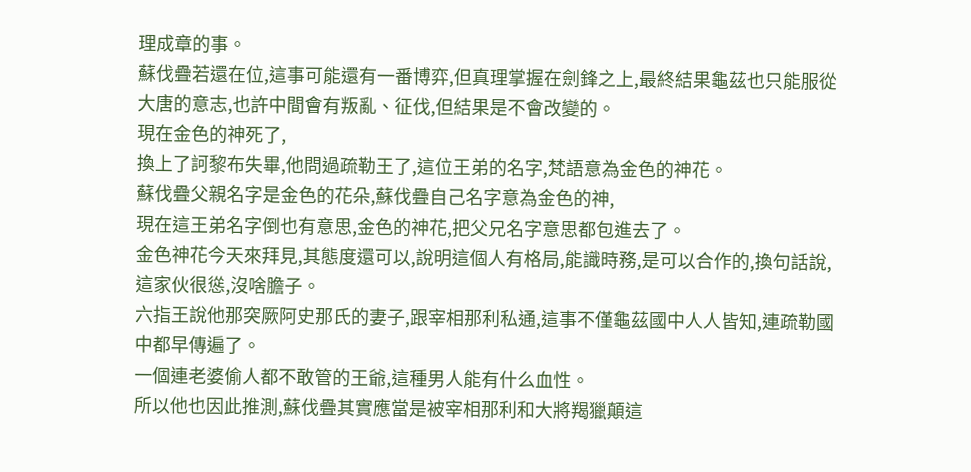理成章的事。
蘇伐疊若還在位,這事可能還有一番博弈,但真理掌握在劍鋒之上,最終結果龜茲也只能服從大唐的意志,也許中間會有叛亂、征伐,但結果是不會改變的。
現在金色的神死了,
換上了訶黎布失畢,他問過疏勒王了,這位王弟的名字,梵語意為金色的神花。
蘇伐疊父親名字是金色的花朵,蘇伐疊自己名字意為金色的神,
現在這王弟名字倒也有意思,金色的神花,把父兄名字意思都包進去了。
金色神花今天來拜見,其態度還可以,說明這個人有格局,能識時務,是可以合作的,換句話說,這家伙很慫,沒啥膽子。
六指王說他那突厥阿史那氏的妻子,跟宰相那利私通,這事不僅龜茲國中人人皆知,連疏勒國中都早傳遍了。
一個連老婆偷人都不敢管的王爺,這種男人能有什么血性。
所以他也因此推測,蘇伐疊其實應當是被宰相那利和大將羯獵顛這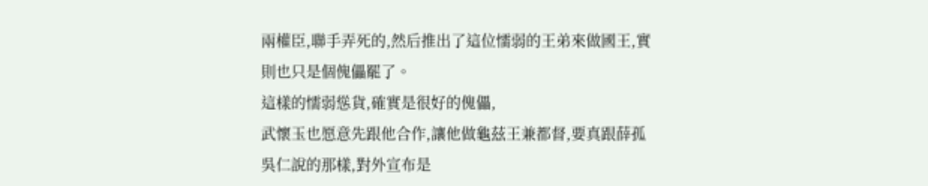兩權臣,聯手弄死的,然后推出了這位懦弱的王弟來做國王,實則也只是個傀儡罷了。
這樣的懦弱慫貨,確實是很好的傀儡,
武懷玉也愿意先跟他合作,讓他做龜茲王兼都督,要真跟薛孤吳仁說的那樣,對外宣布是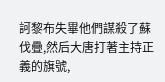訶黎布失畢他們謀殺了蘇伐疊,然后大唐打著主持正義的旗號,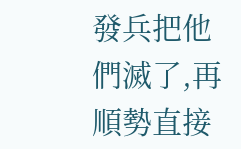發兵把他們滅了,再順勢直接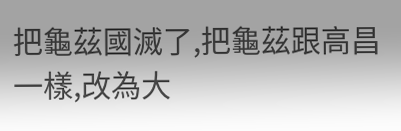把龜茲國滅了,把龜茲跟高昌一樣,改為大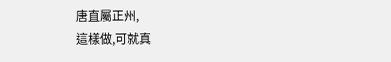唐直屬正州,
這樣做,可就真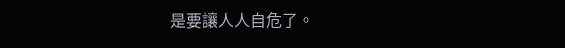是要讓人人自危了。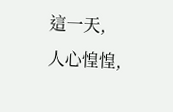這一天,
人心惶惶,